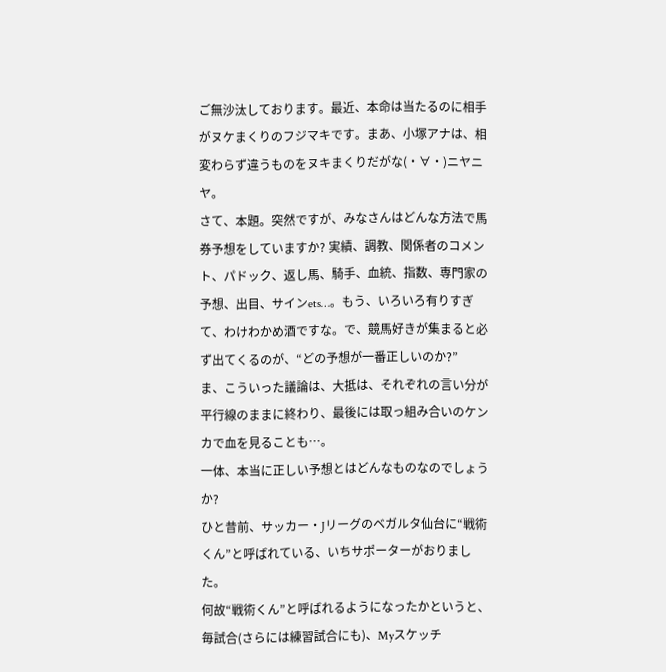ご無沙汰しております。最近、本命は当たるのに相手がヌケまくりのフジマキです。まあ、小塚アナは、相変わらず違うものをヌキまくりだがな(・∀・)ニヤニヤ。
さて、本題。突然ですが、みなさんはどんな方法で馬券予想をしていますか? 実績、調教、関係者のコメント、パドック、返し馬、騎手、血統、指数、専門家の予想、出目、サインets…。もう、いろいろ有りすぎて、わけわかめ酒ですな。で、競馬好きが集まると必ず出てくるのが、“どの予想が一番正しいのか?”
ま、こういった議論は、大抵は、それぞれの言い分が平行線のままに終わり、最後には取っ組み合いのケンカで血を見ることも…。
一体、本当に正しい予想とはどんなものなのでしょうか?
ひと昔前、サッカー・Jリーグのベガルタ仙台に“戦術くん”と呼ばれている、いちサポーターがおりました。
何故“戦術くん”と呼ばれるようになったかというと、毎試合(さらには練習試合にも)、Myスケッチ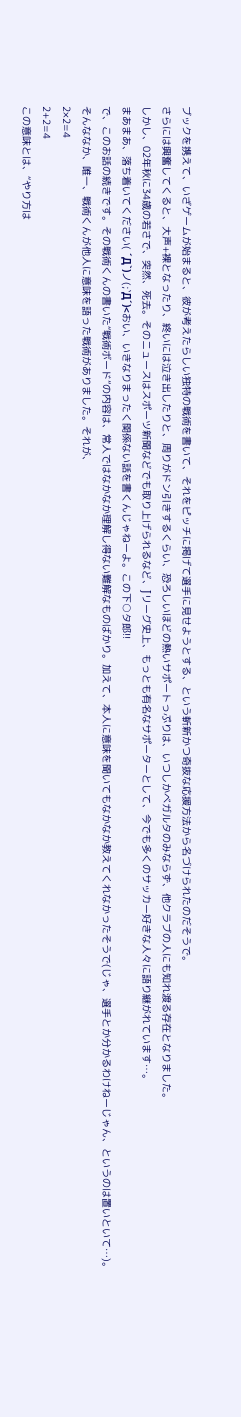ブックを携えて、いざゲームが始まると、彼が考えたらしい独特の戦術を書いて、それをピッチに掲げて選手に見せようとする、という斬新かつ奇抜な応援方法から名づけられたのだそうで。
さらには興奮してくると、大声+裸となったり、終いには泣き出したりと、周りがドン引きするくらい、恐ろしいほどの熱いサポートっぷりは、いつしかベガルタのみならず、他クラブの人にも知れ渡る存在となりました。
しかし、02年秋に34歳の若さで、突然、死去。そのニュースはスポーツ新聞などでも取り上げられるなど、Jリーグ史上、もっとも有名なサポーターとして、今でも多くのサッカー好きな人々に語り継がれています…。
まあまあ、落ち着いてください( ´Д`)ノ(;`Д´)<おい、いきなりまったく関係ない話を書くんじゃねーよ。この下○タ郎!!
で、このお話の続きです。その戦術くんの書いた“戦術ボード”の内容は、常人ではなかなか理解し得ない難解なものばかり。加えて、本人に意味を聞いてもなかなか教えてくれなかったそうで(じゃ、選手とか分かるわけねーじゃん、というのは置いといて…)。
そんななか、唯一、戦術くんが他人に意味を語った戦術がありました。それが、
2×2=4
2+2=4
この意味とは、“やり方は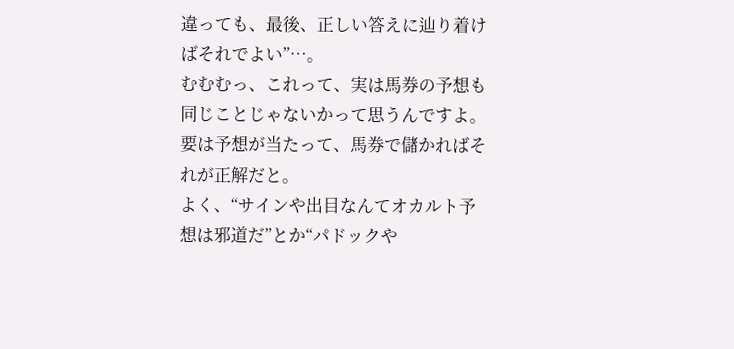違っても、最後、正しい答えに辿り着けばそれでよい”…。
むむむっ、これって、実は馬券の予想も同じことじゃないかって思うんですよ。要は予想が当たって、馬券で儲かればそれが正解だと。
よく、“サインや出目なんてオカルト予想は邪道だ”とか“パドックや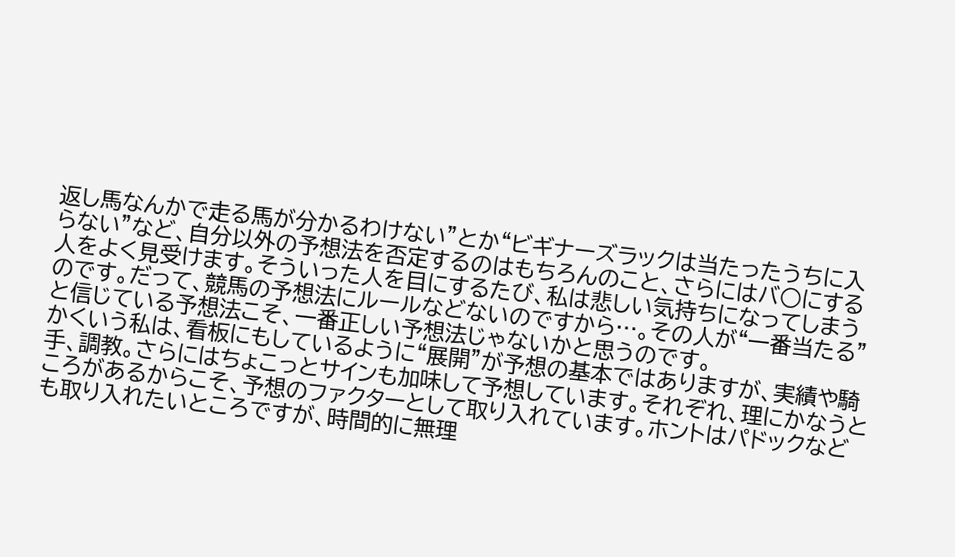返し馬なんかで走る馬が分かるわけない”とか“ビギナーズラックは当たったうちに入らない”など、自分以外の予想法を否定するのはもちろんのこと、さらにはバ○にする人をよく見受けます。そういった人を目にするたび、私は悲しい気持ちになってしまうのです。だって、競馬の予想法にルールなどないのですから…。その人が“一番当たる”と信じている予想法こそ、一番正しい予想法じゃないかと思うのです。
かくいう私は、看板にもしているように“展開”が予想の基本ではありますが、実績や騎手、調教。さらにはちょこっとサインも加味して予想しています。それぞれ、理にかなうところがあるからこそ、予想のファクターとして取り入れています。ホントはパドックなども取り入れたいところですが、時間的に無理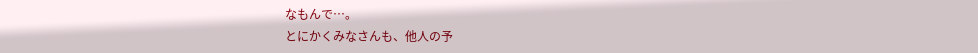なもんで…。
とにかくみなさんも、他人の予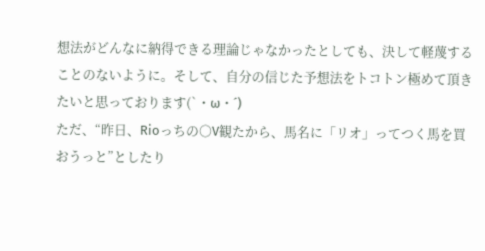想法がどんなに納得できる理論じゃなかったとしても、決して軽蔑することのないように。そして、自分の信じた予想法をトコトン極めて頂きたいと思っております(`・ω・´)
ただ、“昨日、Rioっちの○V観たから、馬名に「リオ」ってつく馬を買おうっと”としたり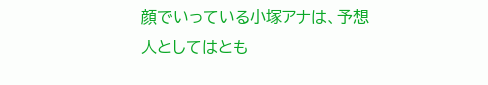顔でいっている小塚アナは、予想人としてはとも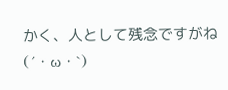かく、人として残念ですがね(´・ω・`)